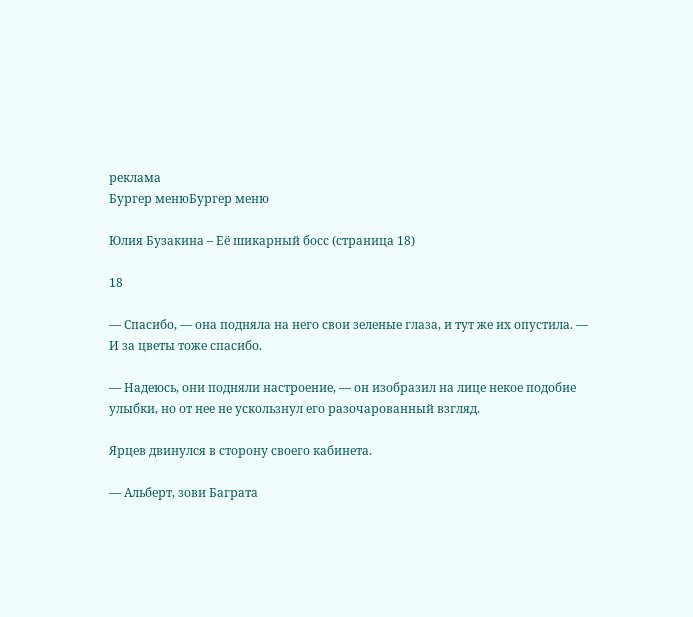реклама
Бургер менюБургер меню

Юлия Бузакина – Её шикарный босс (страница 18)

18

— Спасибо, — она подняла на него свои зеленые глаза, и тут же их опустила. — И за цветы тоже спасибо.

— Надеюсь, они подняли настроение, — он изобразил на лице некое подобие улыбки, но от нее не ускользнул его разочарованный взгляд.

Ярцев двинулся в сторону своего кабинета.

— Альберт, зови Баграта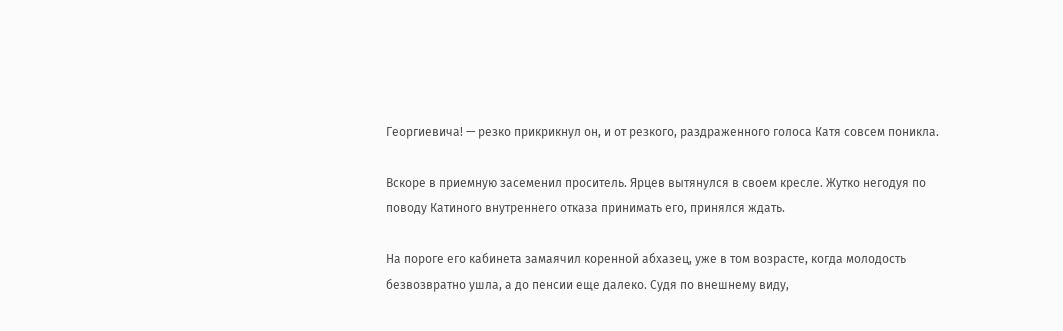Георгиевича! — резко прикрикнул он, и от резкого, раздраженного голоса Катя совсем поникла.

Вскоре в приемную засеменил проситель. Ярцев вытянулся в своем кресле. Жутко негодуя по поводу Катиного внутреннего отказа принимать его, принялся ждать.

На пороге его кабинета замаячил коренной абхазец, уже в том возрасте, когда молодость безвозвратно ушла, а до пенсии еще далеко. Судя по внешнему виду,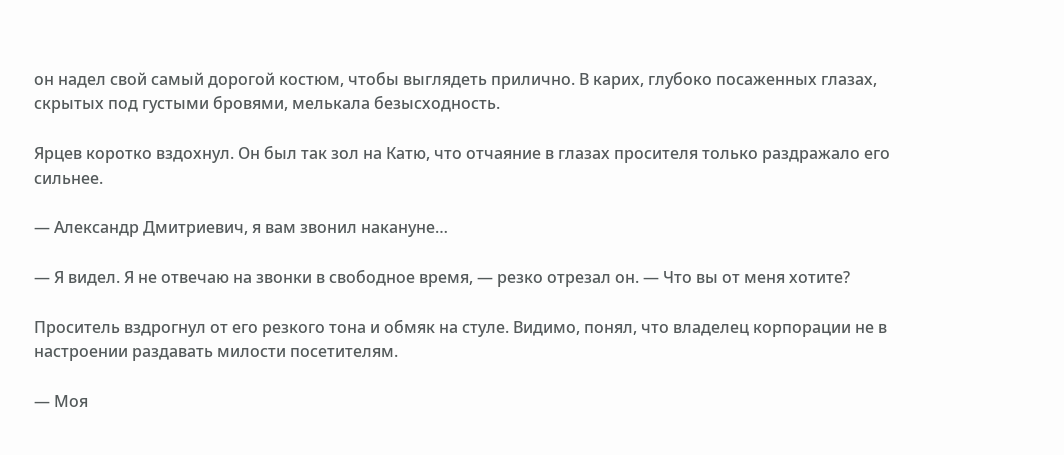он надел свой самый дорогой костюм, чтобы выглядеть прилично. В карих, глубоко посаженных глазах, скрытых под густыми бровями, мелькала безысходность.

Ярцев коротко вздохнул. Он был так зол на Катю, что отчаяние в глазах просителя только раздражало его сильнее.

— Александр Дмитриевич, я вам звонил накануне…

— Я видел. Я не отвечаю на звонки в свободное время, — резко отрезал он. — Что вы от меня хотите?

Проситель вздрогнул от его резкого тона и обмяк на стуле. Видимо, понял, что владелец корпорации не в настроении раздавать милости посетителям.

— Моя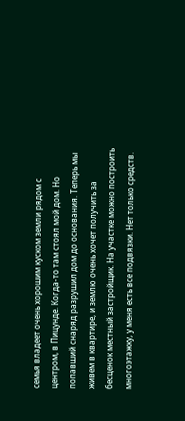семья владеет очень хорошим куском земли рядом с центром, в Пицунде. Когда-то там стоял мой дом. Но попавший снаряд разрушил дом до основания. Теперь мы живем в квартире, и землю очень хочет получить за бесценок местный застройщик. На участке можно построить многоэтажку, у меня есть все подвязки. Нет только средств.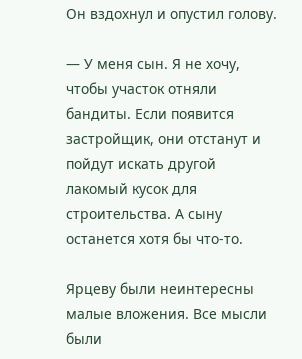Он вздохнул и опустил голову.

— У меня сын. Я не хочу, чтобы участок отняли бандиты. Если появится застройщик, они отстанут и пойдут искать другой лакомый кусок для строительства. А сыну останется хотя бы что-то.

Ярцеву были неинтересны малые вложения. Все мысли были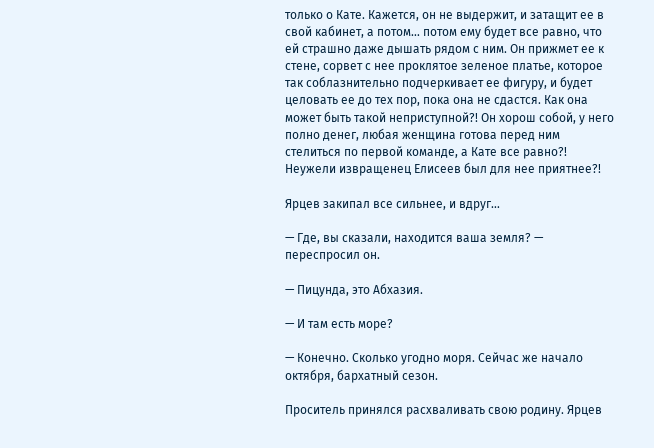только о Кате. Кажется, он не выдержит, и затащит ее в свой кабинет, а потом… потом ему будет все равно, что ей страшно даже дышать рядом с ним. Он прижмет ее к стене, сорвет с нее проклятое зеленое платье, которое так соблазнительно подчеркивает ее фигуру, и будет целовать ее до тех пор, пока она не сдастся. Как она может быть такой неприступной?! Он хорош собой, у него полно денег, любая женщина готова перед ним стелиться по первой команде, а Кате все равно?! Неужели извращенец Елисеев был для нее приятнее?!

Ярцев закипал все сильнее, и вдруг…

— Где, вы сказали, находится ваша земля? — переспросил он.

— Пицунда, это Абхазия.

— И там есть море?

— Конечно. Сколько угодно моря. Сейчас же начало октября, бархатный сезон.

Проситель принялся расхваливать свою родину. Ярцев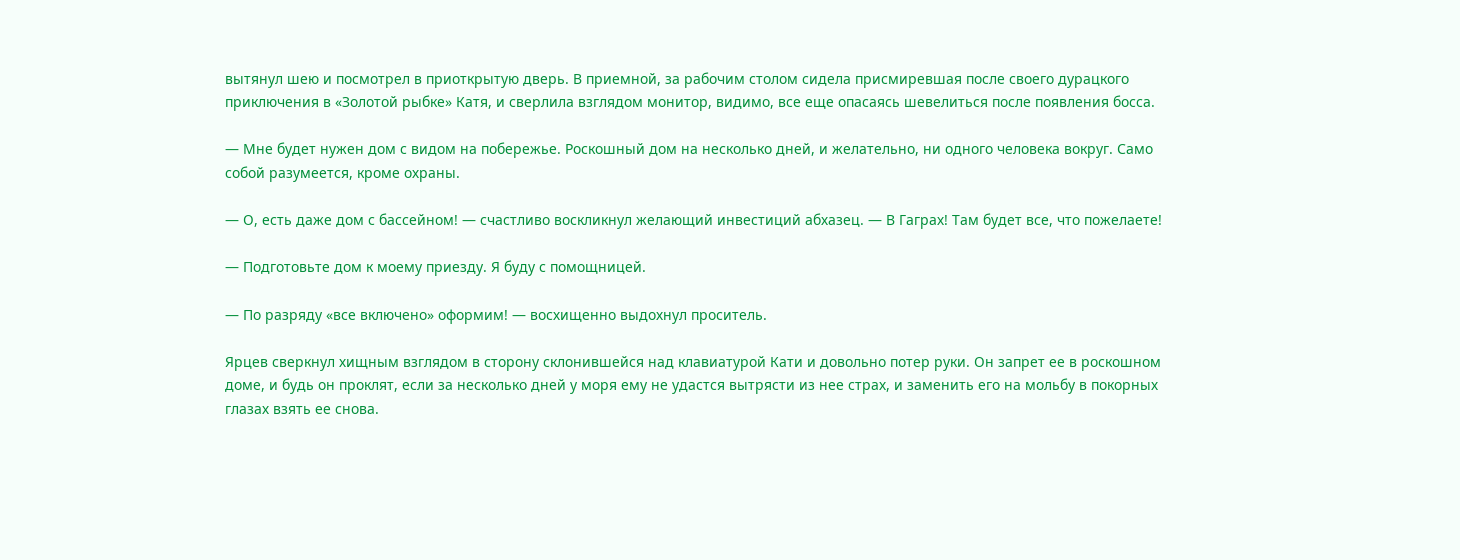вытянул шею и посмотрел в приоткрытую дверь. В приемной, за рабочим столом сидела присмиревшая после своего дурацкого приключения в «Золотой рыбке» Катя, и сверлила взглядом монитор, видимо, все еще опасаясь шевелиться после появления босса.

— Мне будет нужен дом с видом на побережье. Роскошный дом на несколько дней, и желательно, ни одного человека вокруг. Само собой разумеется, кроме охраны.

— О, есть даже дом с бассейном! — счастливо воскликнул желающий инвестиций абхазец. — В Гаграх! Там будет все, что пожелаете!

— Подготовьте дом к моему приезду. Я буду с помощницей.

— По разряду «все включено» оформим! — восхищенно выдохнул проситель.

Ярцев сверкнул хищным взглядом в сторону склонившейся над клавиатурой Кати и довольно потер руки. Он запрет ее в роскошном доме, и будь он проклят, если за несколько дней у моря ему не удастся вытрясти из нее страх, и заменить его на мольбу в покорных глазах взять ее снова.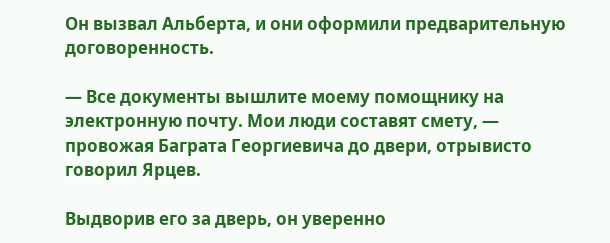Он вызвал Альберта, и они оформили предварительную договоренность.

— Все документы вышлите моему помощнику на электронную почту. Мои люди составят смету, — провожая Баграта Георгиевича до двери, отрывисто говорил Ярцев.

Выдворив его за дверь, он уверенно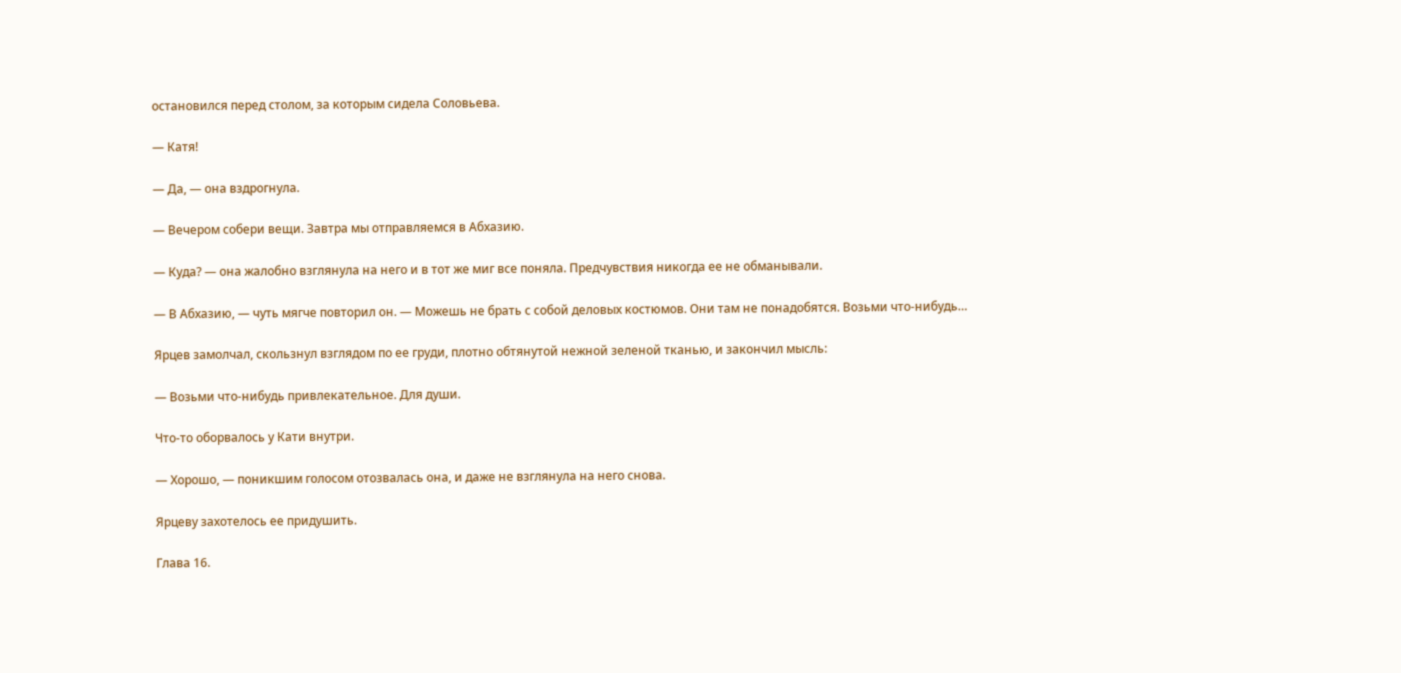остановился перед столом, за которым сидела Соловьева.

— Катя!

— Да, — она вздрогнула.

— Вечером собери вещи. Завтра мы отправляемся в Абхазию.

— Куда? — она жалобно взглянула на него и в тот же миг все поняла. Предчувствия никогда ее не обманывали.

— В Абхазию, — чуть мягче повторил он. — Можешь не брать с собой деловых костюмов. Они там не понадобятся. Возьми что-нибудь…

Ярцев замолчал, скользнул взглядом по ее груди, плотно обтянутой нежной зеленой тканью, и закончил мысль:

— Возьми что-нибудь привлекательное. Для души.

Что-то оборвалось у Кати внутри.

— Хорошо, — поникшим голосом отозвалась она, и даже не взглянула на него снова.

Ярцеву захотелось ее придушить.

Глава 16.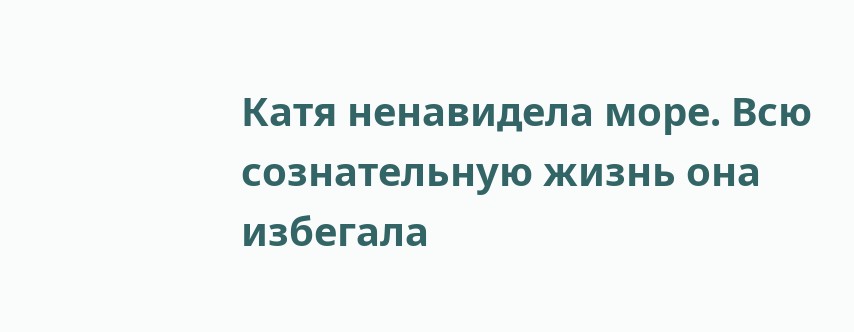Катя ненавидела море. Всю сознательную жизнь она избегала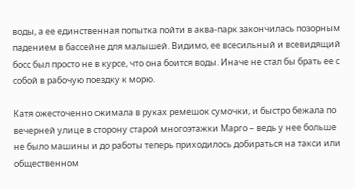воды, а ее единственная попытка пойти в аква-парк закончилась позорным падением в бассейне для малышей. Видимо, ее всесильный и всевидящий босс был просто не в курсе, что она боится воды. Иначе не стал бы брать ее с собой в рабочую поездку к морю.

Катя ожесточенно сжимала в руках ремешок сумочки, и быстро бежала по вечерней улице в сторону старой многоэтажки Марго – ведь у нее больше не было машины и до работы теперь приходилось добираться на такси или общественном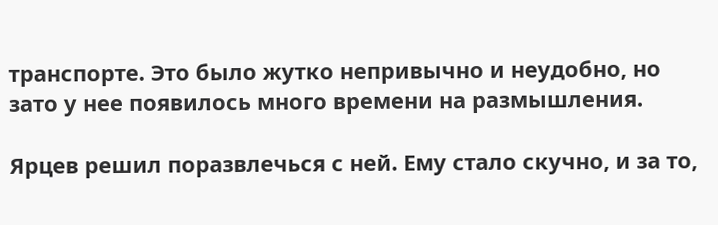транспорте. Это было жутко непривычно и неудобно, но зато у нее появилось много времени на размышления.

Ярцев решил поразвлечься с ней. Ему стало скучно, и за то,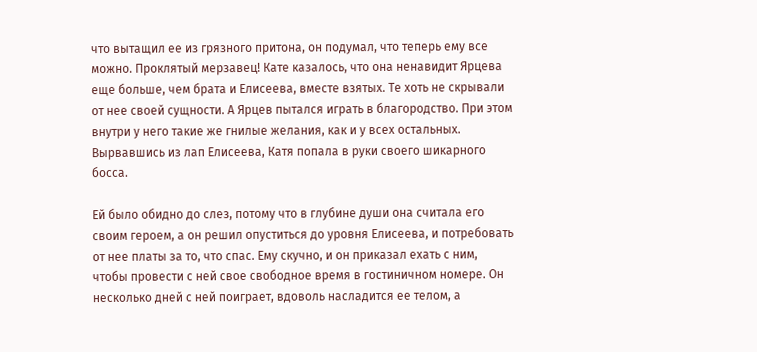что вытащил ее из грязного притона, он подумал, что теперь ему все можно. Проклятый мерзавец! Кате казалось, что она ненавидит Ярцева еще больше, чем брата и Елисеева, вместе взятых. Те хоть не скрывали от нее своей сущности. А Ярцев пытался играть в благородство. При этом внутри у него такие же гнилые желания, как и у всех остальных. Вырвавшись из лап Елисеева, Катя попала в руки своего шикарного босса.

Ей было обидно до слез, потому что в глубине души она считала его своим героем, а он решил опуститься до уровня Елисеева, и потребовать от нее платы за то, что спас. Ему скучно, и он приказал ехать с ним, чтобы провести с ней свое свободное время в гостиничном номере. Он несколько дней с ней поиграет, вдоволь насладится ее телом, а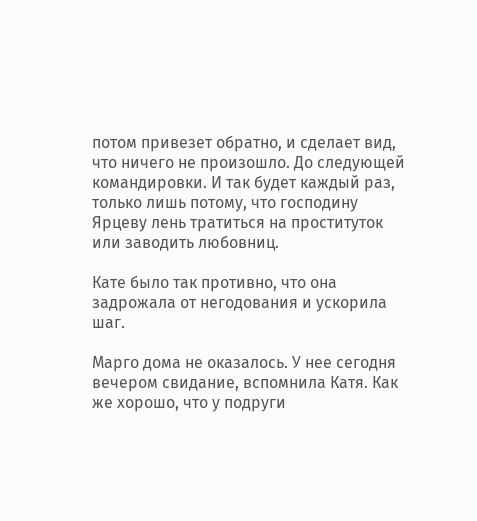потом привезет обратно, и сделает вид, что ничего не произошло. До следующей командировки. И так будет каждый раз, только лишь потому, что господину Ярцеву лень тратиться на проституток или заводить любовниц.

Кате было так противно, что она задрожала от негодования и ускорила шаг.

Марго дома не оказалось. У нее сегодня вечером свидание, вспомнила Катя. Как же хорошо, что у подруги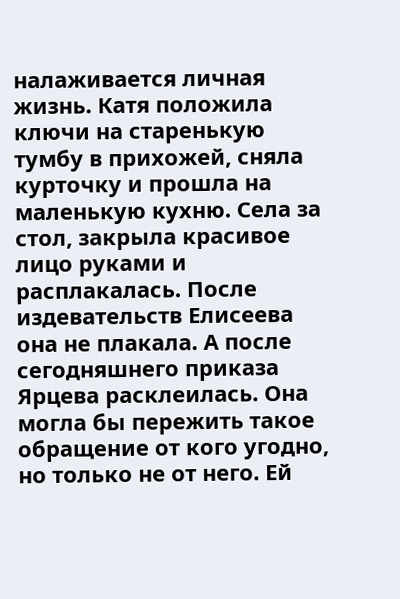налаживается личная жизнь. Катя положила ключи на старенькую тумбу в прихожей, сняла курточку и прошла на маленькую кухню. Села за стол, закрыла красивое лицо руками и расплакалась. После издевательств Елисеева она не плакала. А после сегодняшнего приказа Ярцева расклеилась. Она могла бы пережить такое обращение от кого угодно, но только не от него. Ей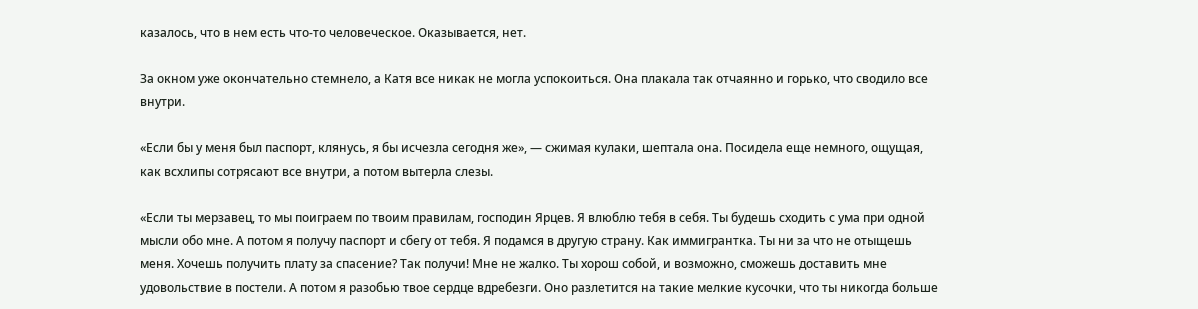казалось, что в нем есть что-то человеческое. Оказывается, нет.

За окном уже окончательно стемнело, а Катя все никак не могла успокоиться. Она плакала так отчаянно и горько, что сводило все внутри.

«Если бы у меня был паспорт, клянусь, я бы исчезла сегодня же», — сжимая кулаки, шептала она. Посидела еще немного, ощущая, как всхлипы сотрясают все внутри, а потом вытерла слезы.

«Если ты мерзавец, то мы поиграем по твоим правилам, господин Ярцев. Я влюблю тебя в себя. Ты будешь сходить с ума при одной мысли обо мне. А потом я получу паспорт и сбегу от тебя. Я подамся в другую страну. Как иммигрантка. Ты ни за что не отыщешь меня. Хочешь получить плату за спасение? Так получи! Мне не жалко. Ты хорош собой, и возможно, сможешь доставить мне удовольствие в постели. А потом я разобью твое сердце вдребезги. Оно разлетится на такие мелкие кусочки, что ты никогда больше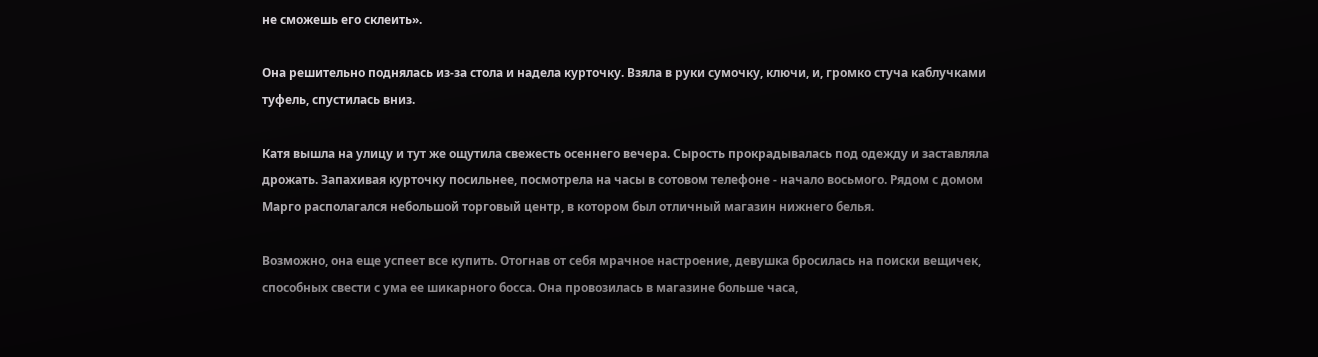не сможешь его склеить».

Она решительно поднялась из-за стола и надела курточку. Взяла в руки сумочку, ключи, и, громко стуча каблучками туфель, спустилась вниз.

Катя вышла на улицу и тут же ощутила свежесть осеннего вечера. Сырость прокрадывалась под одежду и заставляла дрожать. Запахивая курточку посильнее, посмотрела на часы в сотовом телефоне - начало восьмого. Рядом с домом Марго располагался небольшой торговый центр, в котором был отличный магазин нижнего белья.

Возможно, она еще успеет все купить. Отогнав от себя мрачное настроение, девушка бросилась на поиски вещичек, способных свести с ума ее шикарного босса. Она провозилась в магазине больше часа,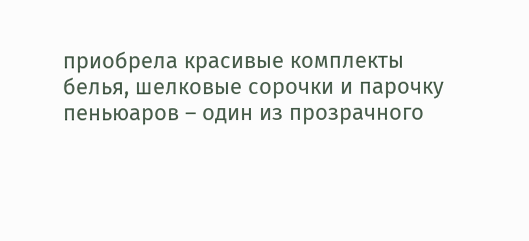приобрела красивые комплекты белья, шелковые сорочки и парочку пеньюаров – один из прозрачного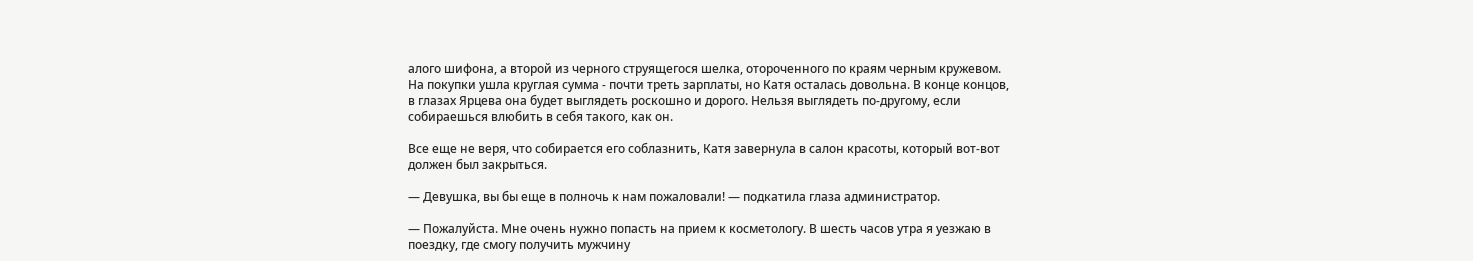алого шифона, а второй из черного струящегося шелка, отороченного по краям черным кружевом. На покупки ушла круглая сумма - почти треть зарплаты, но Катя осталась довольна. В конце концов, в глазах Ярцева она будет выглядеть роскошно и дорого. Нельзя выглядеть по-другому, если собираешься влюбить в себя такого, как он.

Все еще не веря, что собирается его соблазнить, Катя завернула в салон красоты, который вот-вот должен был закрыться.

— Девушка, вы бы еще в полночь к нам пожаловали! — подкатила глаза администратор.

— Пожалуйста. Мне очень нужно попасть на прием к косметологу. В шесть часов утра я уезжаю в поездку, где смогу получить мужчину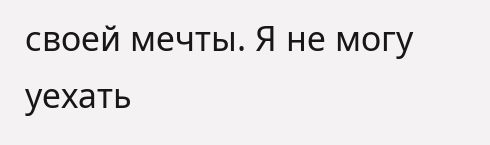своей мечты. Я не могу уехать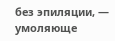без эпиляции, — умоляюще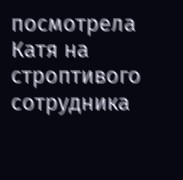посмотрела Катя на строптивого сотрудника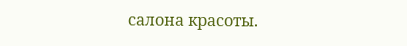салона красоты.